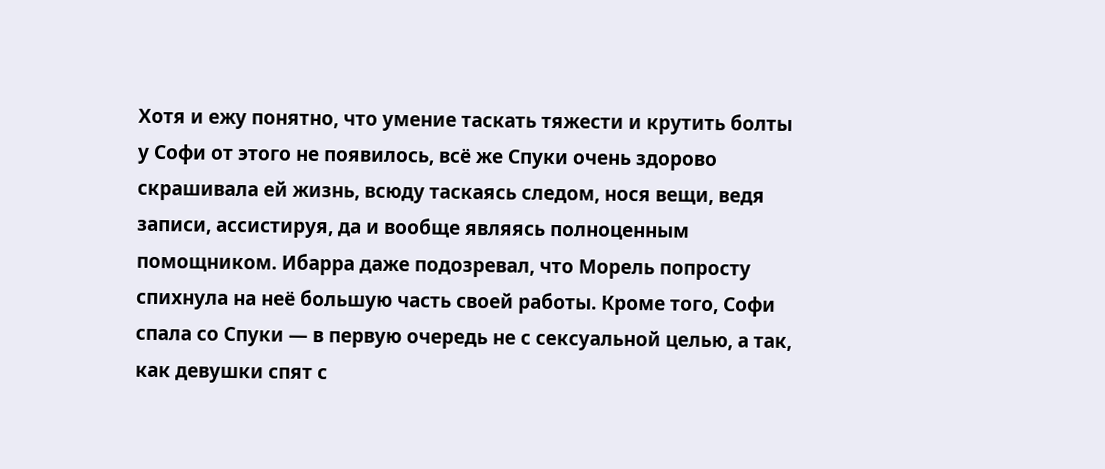Хотя и ежу понятно, что умение таскать тяжести и крутить болты у Софи от этого не появилось, всё же Спуки очень здорово скрашивала ей жизнь, всюду таскаясь следом, нося вещи, ведя записи, ассистируя, да и вообще являясь полноценным помощником. Ибарра даже подозревал, что Морель попросту спихнула на неё большую часть своей работы. Кроме того, Софи спала со Спуки — в первую очередь не с сексуальной целью, а так, как девушки спят с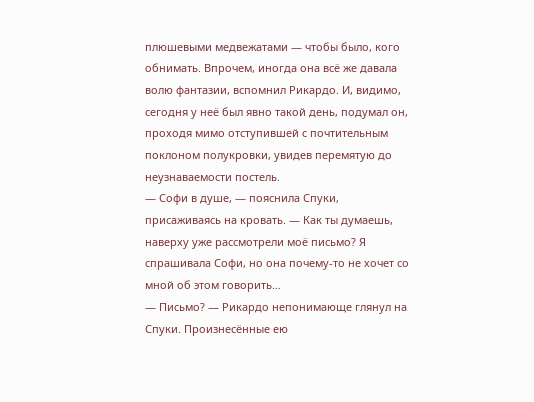плюшевыми медвежатами — чтобы было, кого обнимать. Впрочем, иногда она всё же давала волю фантазии, вспомнил Рикардо. И, видимо, сегодня у неё был явно такой день, подумал он, проходя мимо отступившей с почтительным поклоном полукровки, увидев перемятую до неузнаваемости постель.
— Софи в душе, — пояснила Спуки, присаживаясь на кровать. — Как ты думаешь, наверху уже рассмотрели моё письмо? Я спрашивала Софи, но она почему-то не хочет со мной об этом говорить…
— Письмо? — Рикардо непонимающе глянул на Спуки. Произнесённые ею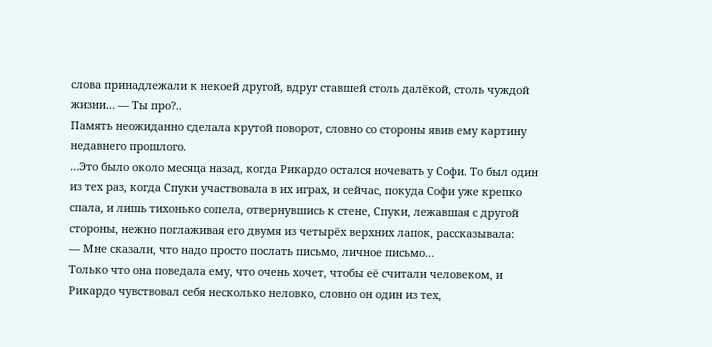слова принадлежали к некоей другой, вдруг ставшей столь далёкой, столь чуждой жизни… — Ты про?..
Память неожиданно сделала крутой поворот, словно со стороны явив ему картину недавнего прошлого.
…Это было около месяца назад, когда Рикардо остался ночевать у Софи. То был один из тех раз, когда Спуки участвовала в их играх, и сейчас, покуда Софи уже крепко спала, и лишь тихонько сопела, отвернувшись к стене, Спуки, лежавшая с другой стороны, нежно поглаживая его двумя из четырёх верхних лапок, рассказывала:
— Мне сказали, что надо просто послать письмо, личное письмо…
Только что она поведала ему, что очень хочет, чтобы её считали человеком, и Рикардо чувствовал себя несколько неловко, словно он один из тех,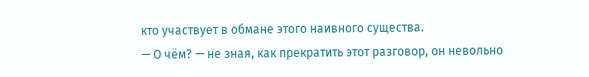кто участвует в обмане этого наивного существа.
— О чём? — не зная, как прекратить этот разговор, он невольно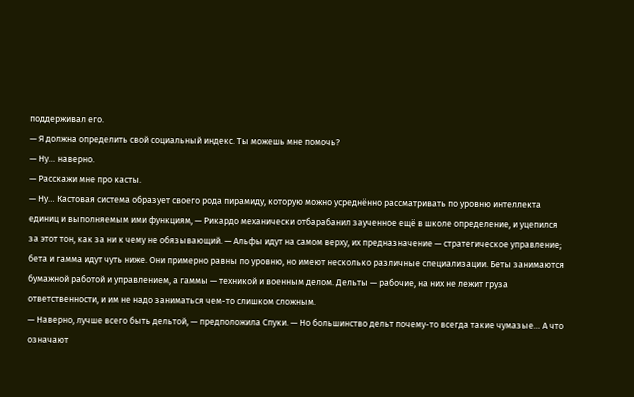поддерживал его.
— Я должна определить свой социальный индекс. Ты можешь мне помочь?
— Ну… наверно.
— Расскажи мне про касты.
— Ну… Кастовая система образует своего рода пирамиду, которую можно усреднённо рассматривать по уровню интеллекта единиц и выполняемым ими функциям, — Рикардо механически отбарабанил заученное ещё в школе определение, и уцепился за этот тон, как за ни к чему не обязывающий. — Альфы идут на самом верху, их предназначение — стратегическое управление; бета и гамма идут чуть ниже. Они примерно равны по уровню, но имеют несколько различные специализации. Беты занимаются бумажной работой и управлением, а гаммы — техникой и военным делом. Дельты — рабочие, на них не лежит груза ответственности, и им не надо заниматься чем-то слишком сложным.
— Наверно, лучше всего быть дельтой, — предположила Спуки. — Но большинство дельт почему-то всегда такие чумазые… А что означают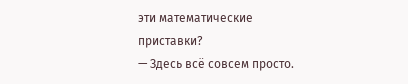эти математические приставки?
— Здесь всё совсем просто.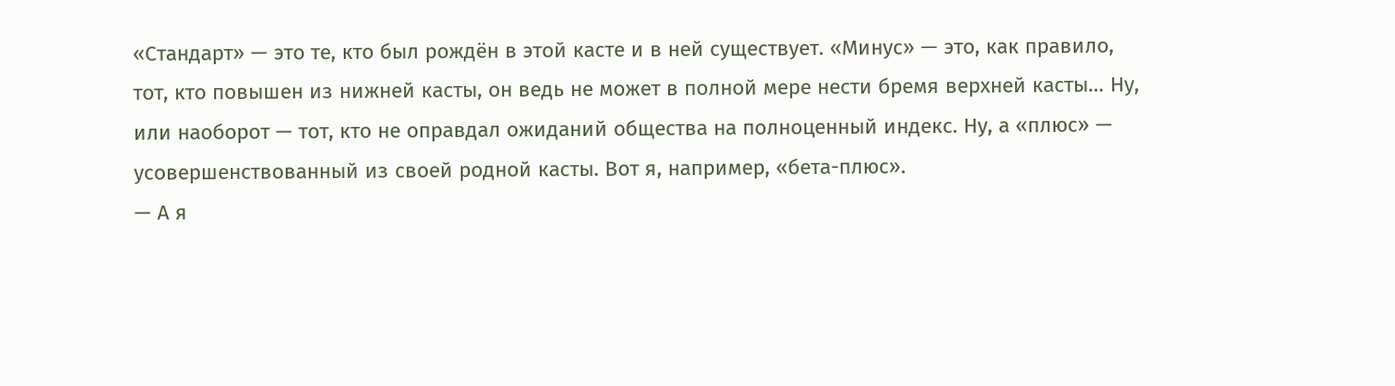«Стандарт» — это те, кто был рождён в этой касте и в ней существует. «Минус» — это, как правило, тот, кто повышен из нижней касты, он ведь не может в полной мере нести бремя верхней касты… Ну, или наоборот — тот, кто не оправдал ожиданий общества на полноценный индекс. Ну, а «плюс» — усовершенствованный из своей родной касты. Вот я, например, «бета-плюс».
— А я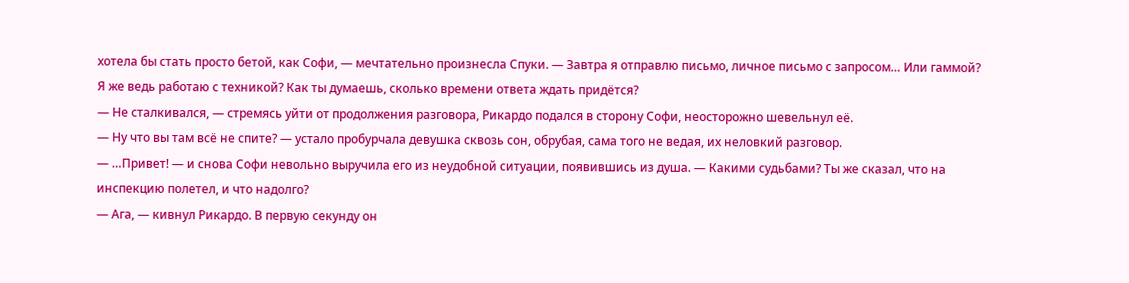хотела бы стать просто бетой, как Софи, — мечтательно произнесла Спуки. — Завтра я отправлю письмо, личное письмо с запросом… Или гаммой? Я же ведь работаю с техникой? Как ты думаешь, сколько времени ответа ждать придётся?
— Не сталкивался, — стремясь уйти от продолжения разговора, Рикардо подался в сторону Софи, неосторожно шевельнул её.
— Ну что вы там всё не спите? — устало пробурчала девушка сквозь сон, обрубая, сама того не ведая, их неловкий разговор.
— …Привет! — и снова Софи невольно выручила его из неудобной ситуации, появившись из душа. — Какими судьбами? Ты же сказал, что на инспекцию полетел, и что надолго?
— Ага, — кивнул Рикардо. В первую секунду он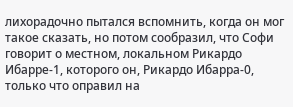лихорадочно пытался вспомнить, когда он мог такое сказать, но потом сообразил, что Софи говорит о местном, локальном Рикардо Ибарре-1, которого он, Рикардо Ибарра-0, только что оправил на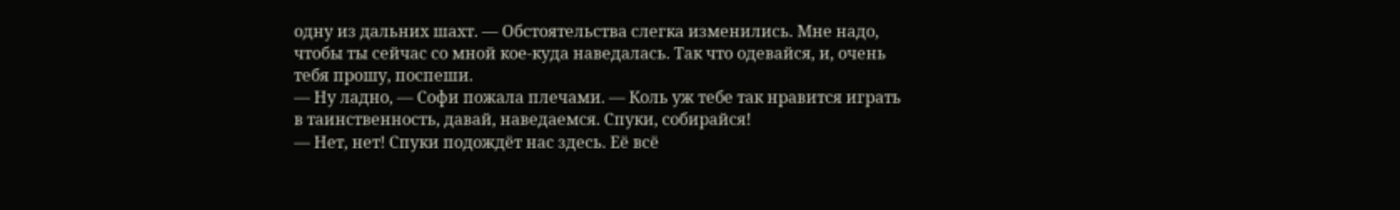одну из дальних шахт. — Обстоятельства слегка изменились. Мне надо, чтобы ты сейчас со мной кое-куда наведалась. Так что одевайся, и, очень тебя прошу, поспеши.
— Ну ладно, — Софи пожала плечами. — Коль уж тебе так нравится играть в таинственность, давай, наведаемся. Спуки, собирайся!
— Нет, нет! Спуки подождёт нас здесь. Её всё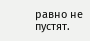равно не пустят.